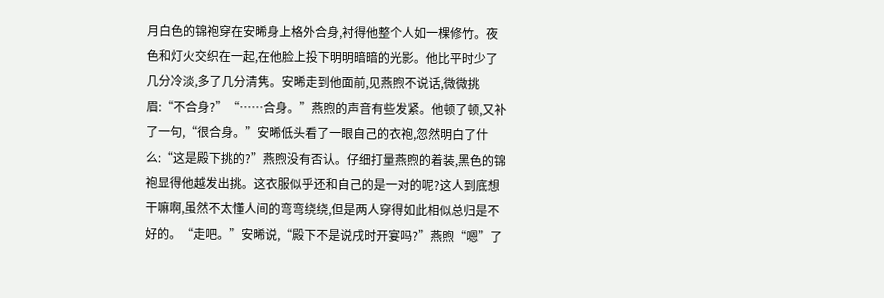月白色的锦袍穿在安晞身上格外合身,衬得他整个人如一棵修竹。夜色和灯火交织在一起,在他脸上投下明明暗暗的光影。他比平时少了几分冷淡,多了几分清隽。安晞走到他面前,见燕煦不说话,微微挑眉:“不合身?”“……合身。”燕煦的声音有些发紧。他顿了顿,又补了一句,“很合身。”安晞低头看了一眼自己的衣袍,忽然明白了什么:“这是殿下挑的?”燕煦没有否认。仔细打量燕煦的着装,黑色的锦袍显得他越发出挑。这衣服似乎还和自己的是一对的呢?这人到底想干嘛啊,虽然不太懂人间的弯弯绕绕,但是两人穿得如此相似总归是不好的。“走吧。”安晞说,“殿下不是说戌时开宴吗?”燕煦“嗯”了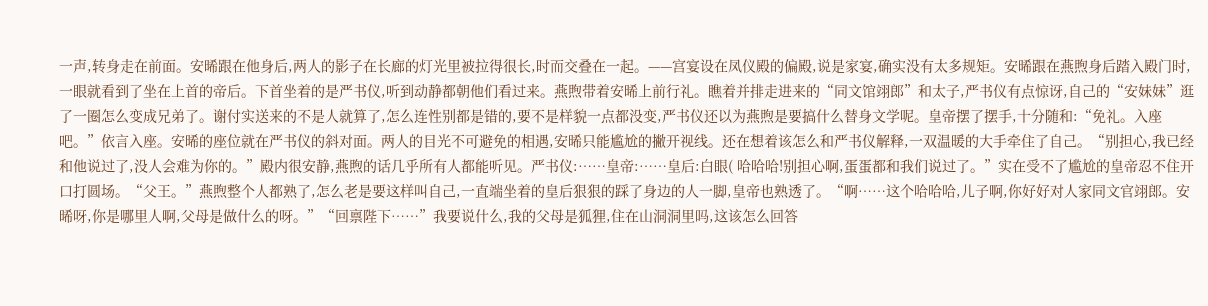一声,转身走在前面。安晞跟在他身后,两人的影子在长廊的灯光里被拉得很长,时而交叠在一起。——宫宴设在凤仪殿的偏殿,说是家宴,确实没有太多规矩。安晞跟在燕煦身后踏入殿门时,一眼就看到了坐在上首的帝后。下首坐着的是严书仪,听到动静都朝他们看过来。燕煦带着安晞上前行礼。瞧着并排走进来的“同文馆翊郎”和太子,严书仪有点惊讶,自己的“安妹妹”逛了一圈怎么变成兄弟了。谢付实送来的不是人就算了,怎么连性别都是错的,要不是样貌一点都没变,严书仪还以为燕煦是要搞什么替身文学呢。皇帝摆了摆手,十分随和:“免礼。入座吧。”依言入座。安晞的座位就在严书仪的斜对面。两人的目光不可避免的相遇,安晞只能尴尬的撇开视线。还在想着该怎么和严书仪解释,一双温暖的大手牵住了自己。“别担心,我已经和他说过了,没人会难为你的。”殿内很安静,燕煦的话几乎所有人都能听见。严书仪:……皇帝:……皇后:白眼( 哈哈哈!别担心啊,蛋蛋都和我们说过了。”实在受不了尴尬的皇帝忍不住开口打圆场。“父王。”燕煦整个人都熟了,怎么老是要这样叫自己,一直端坐着的皇后狠狠的踩了身边的人一脚,皇帝也熟透了。“啊……这个哈哈哈,儿子啊,你好好对人家同文官翊郎。安晞呀,你是哪里人啊,父母是做什么的呀。”“回禀陛下……”我要说什么,我的父母是狐狸,住在山洞洞里吗,这该怎么回答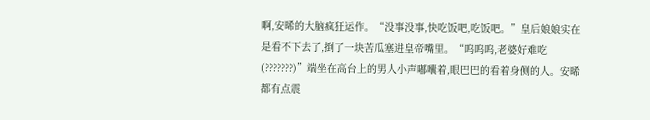啊,安晞的大脑疯狂运作。“没事没事,快吃饭吧,吃饭吧。”皇后娘娘实在是看不下去了,捯了一块苦瓜塞进皇帝嘴里。“呜呜呜,老婆好难吃(???????)”端坐在高台上的男人小声嘟囔着,眼巴巴的看着身侧的人。安晞都有点震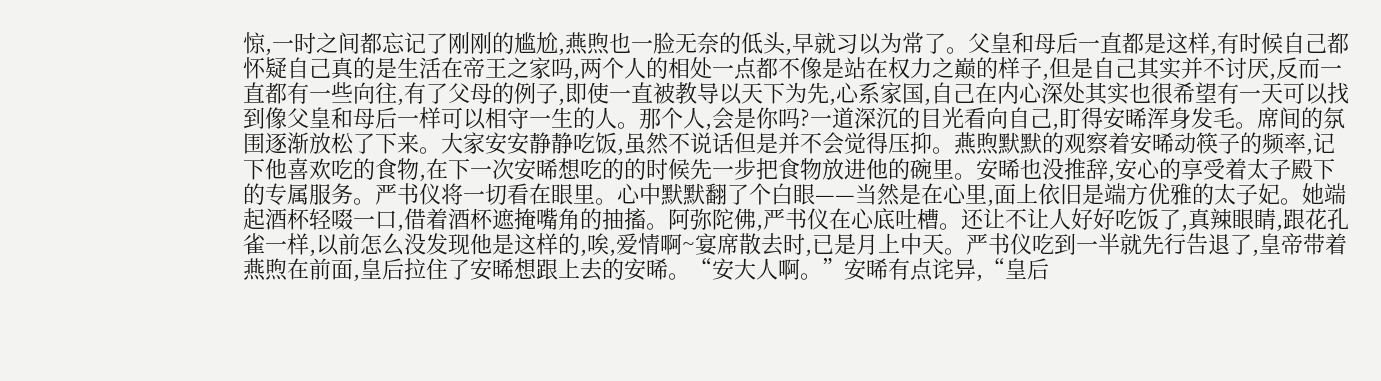惊,一时之间都忘记了刚刚的尴尬,燕煦也一脸无奈的低头,早就习以为常了。父皇和母后一直都是这样,有时候自己都怀疑自己真的是生活在帝王之家吗,两个人的相处一点都不像是站在权力之巅的样子,但是自己其实并不讨厌,反而一直都有一些向往,有了父母的例子,即使一直被教导以天下为先,心系家国,自己在内心深处其实也很希望有一天可以找到像父皇和母后一样可以相守一生的人。那个人,会是你吗?一道深沉的目光看向自己,盯得安晞浑身发毛。席间的氛围逐渐放松了下来。大家安安静静吃饭,虽然不说话但是并不会觉得压抑。燕煦默默的观察着安晞动筷子的频率,记下他喜欢吃的食物,在下一次安晞想吃的的时候先一步把食物放进他的碗里。安晞也没推辞,安心的享受着太子殿下的专属服务。严书仪将一切看在眼里。心中默默翻了个白眼——当然是在心里,面上依旧是端方优雅的太子妃。她端起酒杯轻啜一口,借着酒杯遮掩嘴角的抽搐。阿弥陀佛,严书仪在心底吐槽。还让不让人好好吃饭了,真辣眼睛,跟花孔雀一样,以前怎么没发现他是这样的,唉,爱情啊~宴席散去时,已是月上中天。严书仪吃到一半就先行告退了,皇帝带着燕煦在前面,皇后拉住了安晞想跟上去的安晞。“安大人啊。”安晞有点诧异,“皇后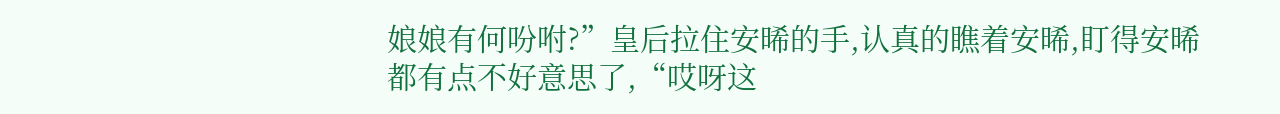娘娘有何吩咐?”皇后拉住安晞的手,认真的瞧着安晞,盯得安晞都有点不好意思了,“哎呀这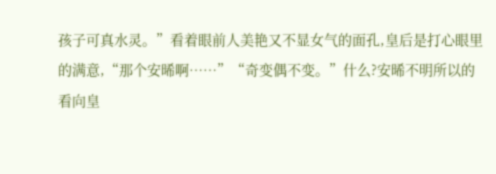孩子可真水灵。”看着眼前人美艳又不显女气的面孔,皇后是打心眼里的满意,“那个安晞啊……”“奇变偶不变。”什么?安晞不明所以的看向皇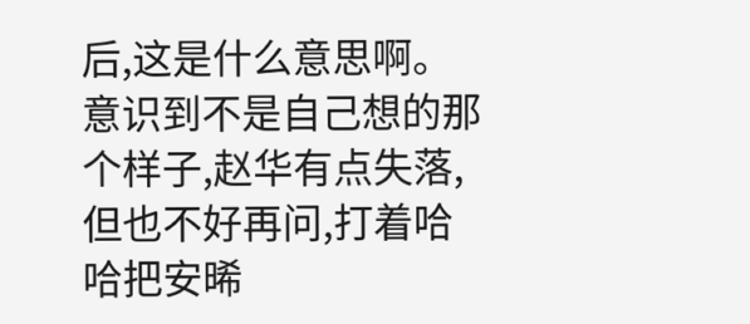后,这是什么意思啊。意识到不是自己想的那个样子,赵华有点失落,但也不好再问,打着哈哈把安晞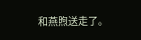和燕煦送走了。